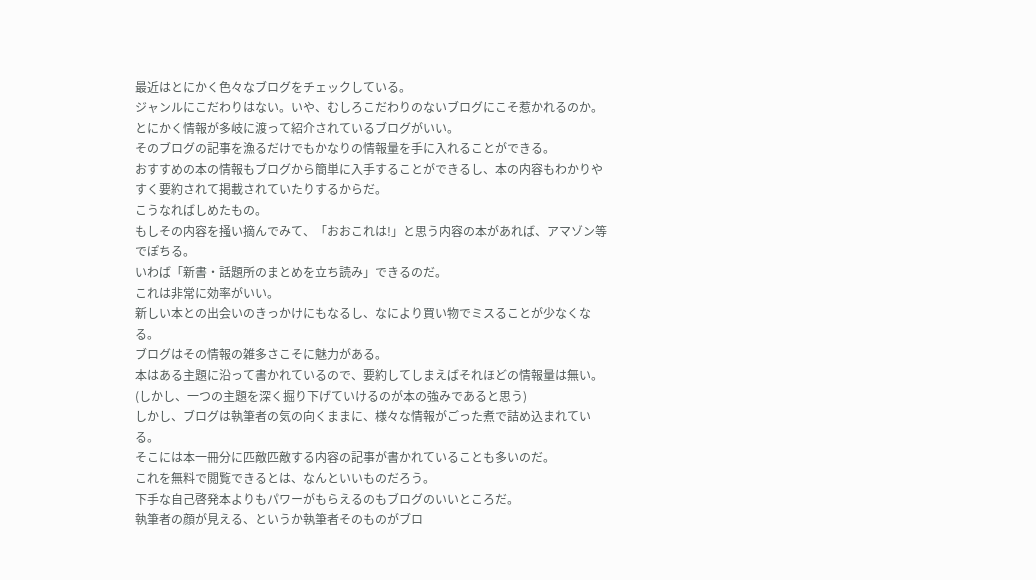最近はとにかく色々なブログをチェックしている。
ジャンルにこだわりはない。いや、むしろこだわりのないブログにこそ惹かれるのか。
とにかく情報が多岐に渡って紹介されているブログがいい。
そのブログの記事を漁るだけでもかなりの情報量を手に入れることができる。
おすすめの本の情報もブログから簡単に入手することができるし、本の内容もわかりやすく要約されて掲載されていたりするからだ。
こうなればしめたもの。
もしその内容を掻い摘んでみて、「おおこれは!」と思う内容の本があれば、アマゾン等でぽちる。
いわば「新書・話題所のまとめを立ち読み」できるのだ。
これは非常に効率がいい。
新しい本との出会いのきっかけにもなるし、なにより買い物でミスることが少なくなる。
ブログはその情報の雑多さこそに魅力がある。
本はある主題に沿って書かれているので、要約してしまえばそれほどの情報量は無い。
(しかし、一つの主題を深く掘り下げていけるのが本の強みであると思う)
しかし、ブログは執筆者の気の向くままに、様々な情報がごった煮で詰め込まれている。
そこには本一冊分に匹敵匹敵する内容の記事が書かれていることも多いのだ。
これを無料で閲覧できるとは、なんといいものだろう。
下手な自己啓発本よりもパワーがもらえるのもブログのいいところだ。
執筆者の顔が見える、というか執筆者そのものがブロ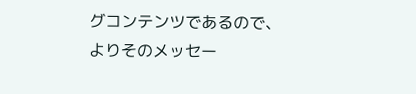グコンテンツであるので、
よりそのメッセー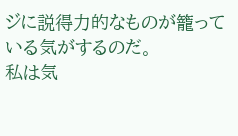ジに説得力的なものが籠っている気がするのだ。
私は気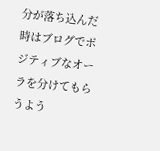分が落ち込んだ時はブログでポジティブなオーラを分けてもらうよう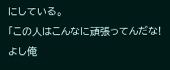にしている。
「この人はこんなに頑張ってんだな!よし俺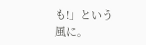も!」という風に。